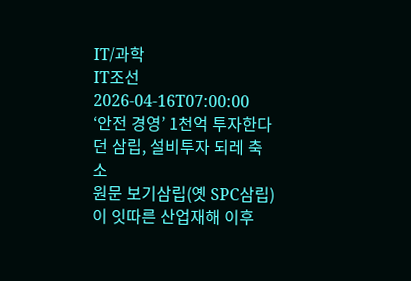IT/과학
IT조선
2026-04-16T07:00:00
‘안전 경영’ 1천억 투자한다던 삼립, 설비투자 되레 축소
원문 보기삼립(옛 SPC삼립)이 잇따른 산업재해 이후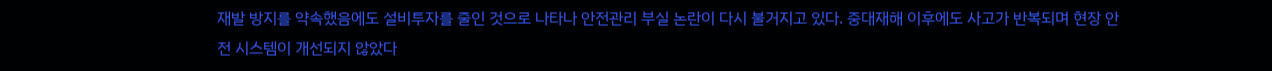재발 방지를 약속했음에도 설비투자를 줄인 것으로 나타나 안전관리 부실 논란이 다시 불거지고 있다. 중대재해 이후에도 사고가 반복되며 현장 안전 시스템이 개선되지 않았다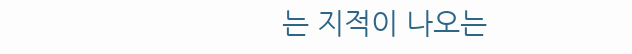는 지적이 나오는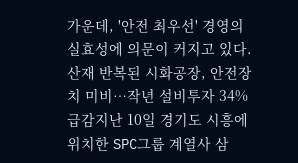가운데, '안전 최우선' 경영의 실효성에 의문이 커지고 있다.산재 반복된 시화공장, 안전장치 미비…작년 설비투자 34% 급감지난 10일 경기도 시흥에 위치한 SPC그룹 계열사 삼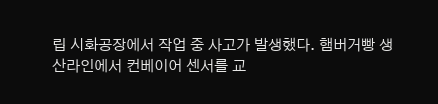립 시화공장에서 작업 중 사고가 발생했다. 햄버거빵 생산라인에서 컨베이어 센서를 교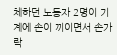체하던 노동자 2명이 기계에 손이 끼이면서 손가락